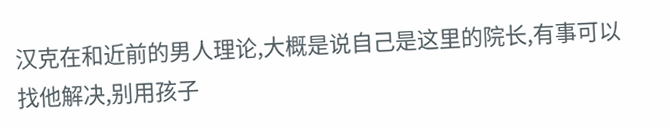汉克在和近前的男人理论,大概是说自己是这里的院长,有事可以找他解决,别用孩子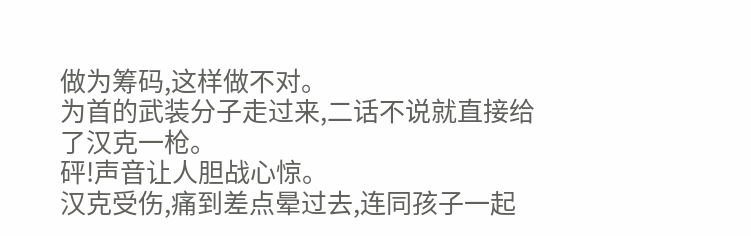做为筹码,这样做不对。
为首的武装分子走过来,二话不说就直接给了汉克一枪。
砰!声音让人胆战心惊。
汉克受伤,痛到差点晕过去,连同孩子一起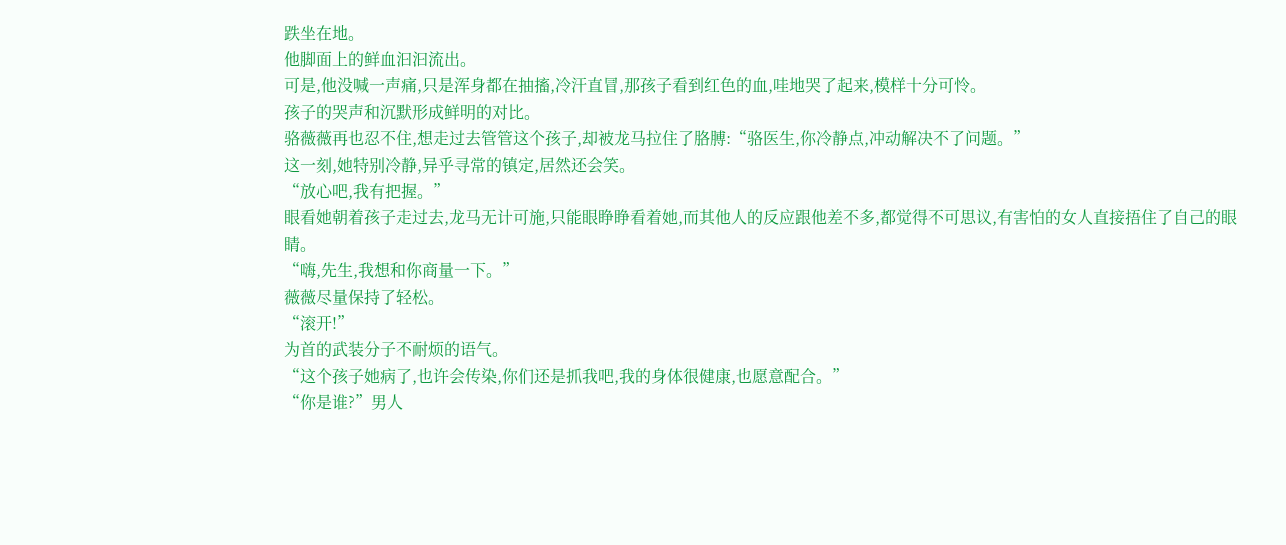跌坐在地。
他脚面上的鲜血汩汩流出。
可是,他没喊一声痛,只是浑身都在抽搐,冷汗直冒,那孩子看到红色的血,哇地哭了起来,模样十分可怜。
孩子的哭声和沉默形成鲜明的对比。
骆薇薇再也忍不住,想走过去管管这个孩子,却被龙马拉住了胳膊:“骆医生,你冷静点,冲动解决不了问题。”
这一刻,她特别冷静,异乎寻常的镇定,居然还会笑。
“放心吧,我有把握。”
眼看她朝着孩子走过去,龙马无计可施,只能眼睁睁看着她,而其他人的反应跟他差不多,都觉得不可思议,有害怕的女人直接捂住了自己的眼睛。
“嗨,先生,我想和你商量一下。”
薇薇尽量保持了轻松。
“滚开!”
为首的武装分子不耐烦的语气。
“这个孩子她病了,也许会传染,你们还是抓我吧,我的身体很健康,也愿意配合。”
“你是谁?”男人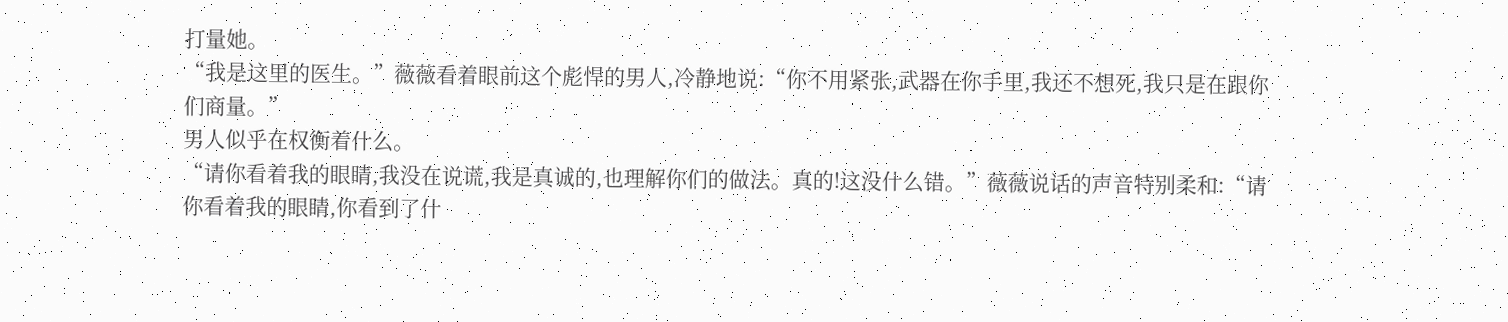打量她。
“我是这里的医生。”薇薇看着眼前这个彪悍的男人,冷静地说:“你不用紧张,武器在你手里,我还不想死,我只是在跟你们商量。”
男人似乎在权衡着什么。
“请你看着我的眼睛,我没在说谎,我是真诚的,也理解你们的做法。真的!这没什么错。”薇薇说话的声音特别柔和:“请你看着我的眼睛,你看到了什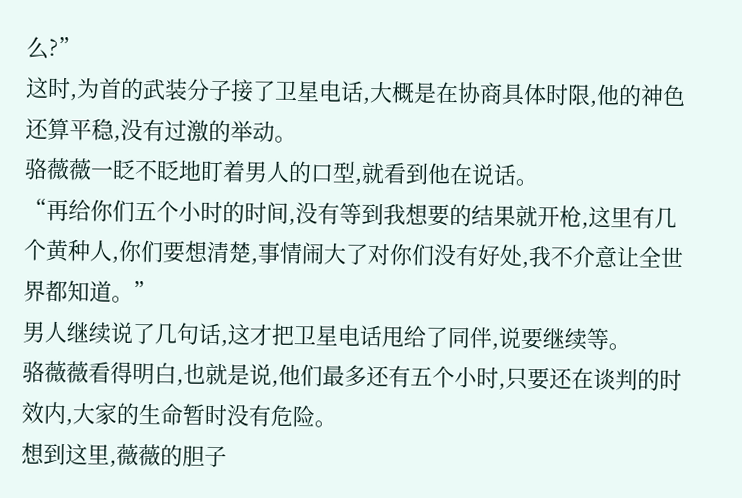么?”
这时,为首的武装分子接了卫星电话,大概是在协商具体时限,他的神色还算平稳,没有过激的举动。
骆薇薇一眨不眨地盯着男人的口型,就看到他在说话。
“再给你们五个小时的时间,没有等到我想要的结果就开枪,这里有几个黄种人,你们要想清楚,事情闹大了对你们没有好处,我不介意让全世界都知道。”
男人继续说了几句话,这才把卫星电话甩给了同伴,说要继续等。
骆薇薇看得明白,也就是说,他们最多还有五个小时,只要还在谈判的时效内,大家的生命暂时没有危险。
想到这里,薇薇的胆子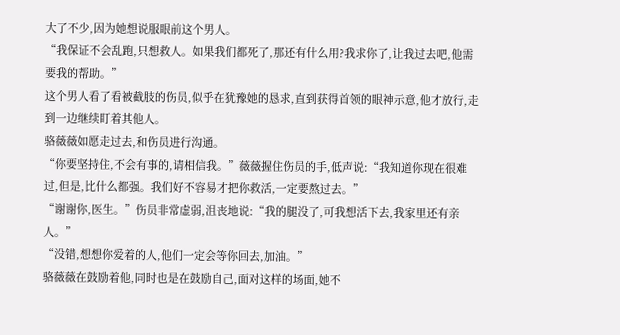大了不少,因为她想说服眼前这个男人。
“我保证不会乱跑,只想救人。如果我们都死了,那还有什么用?我求你了,让我过去吧,他需要我的帮助。”
这个男人看了看被截肢的伤员,似乎在犹豫她的恳求,直到获得首领的眼神示意,他才放行,走到一边继续盯着其他人。
骆薇薇如愿走过去,和伤员进行沟通。
“你要坚持住,不会有事的,请相信我。”薇薇握住伤员的手,低声说:“我知道你现在很难过,但是,比什么都强。我们好不容易才把你救活,一定要熬过去。”
“谢谢你,医生。”伤员非常虚弱,沮丧地说:“我的腿没了,可我想活下去,我家里还有亲人。”
“没错,想想你爱着的人,他们一定会等你回去,加油。”
骆薇薇在鼓励着他,同时也是在鼓励自己,面对这样的场面,她不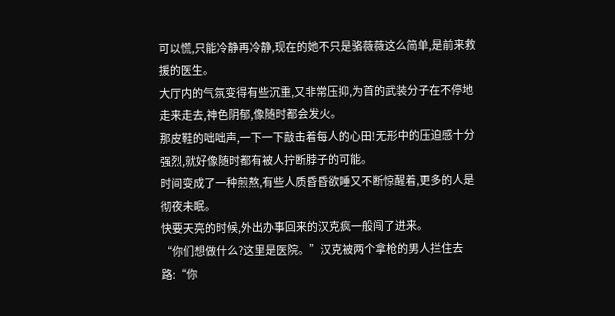可以慌,只能冷静再冷静,现在的她不只是骆薇薇这么简单,是前来救援的医生。
大厅内的气氛变得有些沉重,又非常压抑,为首的武装分子在不停地走来走去,神色阴郁,像随时都会发火。
那皮鞋的咄咄声,一下一下敲击着每人的心田!无形中的压迫感十分强烈,就好像随时都有被人拧断脖子的可能。
时间变成了一种煎熬,有些人质昏昏欲睡又不断惊醒着,更多的人是彻夜未眠。
快要天亮的时候,外出办事回来的汉克疯一般闯了进来。
“你们想做什么?这里是医院。”汉克被两个拿枪的男人拦住去路:“你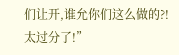们让开,谁允你们这么做的?!太过分了!”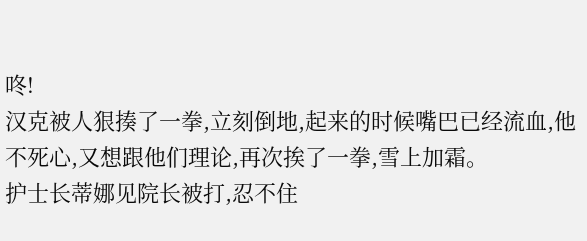咚!
汉克被人狠揍了一拳,立刻倒地,起来的时候嘴巴已经流血,他不死心,又想跟他们理论,再次挨了一拳,雪上加霜。
护士长蒂娜见院长被打,忍不住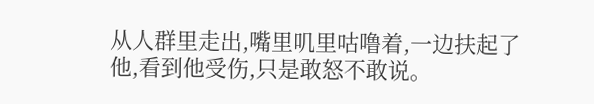从人群里走出,嘴里叽里咕噜着,一边扶起了他,看到他受伤,只是敢怒不敢说。